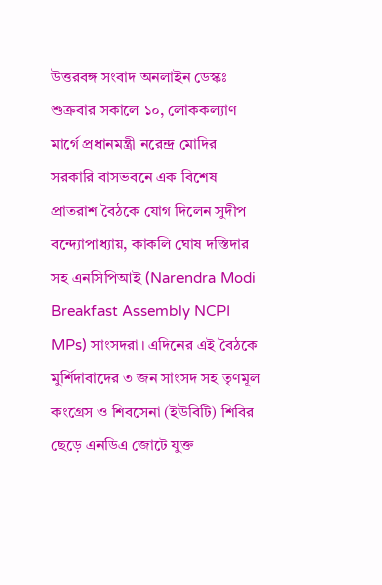উত্তরবঙ্গ সংবাদ অনলাইন ডেস্কঃ শুক্রবার সকালে ১০, লোককল্যাণ মার্গে প্রধানমন্ত্রী নরেন্দ্র মোদির সরকারি বাসভবনে এক বিশেষ প্রাতরাশ বৈঠকে যোগ দিলেন সুদীপ বন্দ্যোপাধ্যায়, কাকলি ঘোষ দস্তিদার সহ এনসিপিআই (Narendra Modi Breakfast Assembly NCPI MPs) সাংসদরা। এদিনের এই বৈঠকে মুর্শিদাবাদের ৩ জন সাংসদ সহ তৃণমূল কংগ্রেস ও শিবসেনা (ইউবিটি) শিবির ছেড়ে এনডিএ জোটে যুক্ত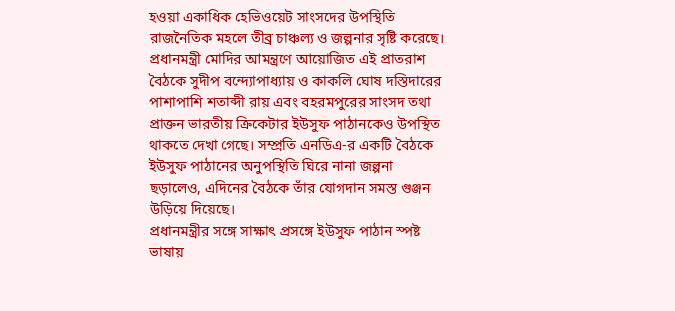হওয়া একাধিক হেভিওয়েট সাংসদের উপস্থিতি রাজনৈতিক মহলে তীব্র চাঞ্চল্য ও জল্পনার সৃষ্টি করেছে।
প্রধানমন্ত্রী মোদির আমন্ত্রণে আয়োজিত এই প্রাতরাশ বৈঠকে সুদীপ বন্দ্যোপাধ্যায় ও কাকলি ঘোষ দস্তিদারের পাশাপাশি শতাব্দী রায় এবং বহরমপুরের সাংসদ তথা প্রাক্তন ভারতীয় ক্রিকেটার ইউসুফ পাঠানকেও উপস্থিত থাকতে দেখা গেছে। সম্প্রতি এনডিএ-র একটি বৈঠকে ইউসুফ পাঠানের অনুপস্থিতি ঘিরে নানা জল্পনা ছড়ালেও, এদিনের বৈঠকে তাঁর যোগদান সমস্ত গুঞ্জন উড়িয়ে দিয়েছে।
প্রধানমন্ত্রীর সঙ্গে সাক্ষাৎ প্রসঙ্গে ইউসুফ পাঠান স্পষ্ট ভাষায়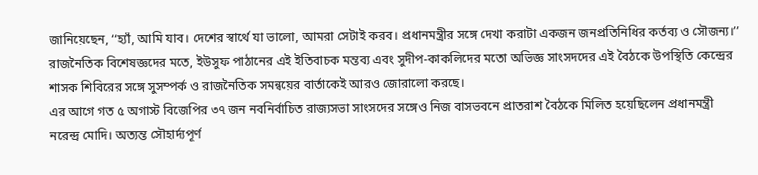জানিয়েছেন, ‘‘হ্যাঁ, আমি যাব। দেশের স্বার্থে যা ভালো, আমরা সেটাই করব। প্রধানমন্ত্রীর সঙ্গে দেখা করাটা একজন জনপ্রতিনিধির কর্তব্য ও সৌজন্য।’’ রাজনৈতিক বিশেষজ্ঞদের মতে, ইউসুফ পাঠানের এই ইতিবাচক মন্তব্য এবং সুদীপ-কাকলিদের মতো অভিজ্ঞ সাংসদদের এই বৈঠকে উপস্থিতি কেন্দ্রের শাসক শিবিরের সঙ্গে সুসম্পর্ক ও রাজনৈতিক সমন্বয়ের বার্তাকেই আরও জোরালো করছে।
এর আগে গত ৫ অগাস্ট বিজেপির ৩৭ জন নবনির্বাচিত রাজ্যসভা সাংসদের সঙ্গেও নিজ বাসভবনে প্রাতরাশ বৈঠকে মিলিত হয়েছিলেন প্রধানমন্ত্রী নরেন্দ্র মোদি। অত্যন্ত সৌহার্দ্যপূর্ণ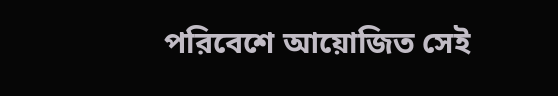পরিবেশে আয়োজিত সেই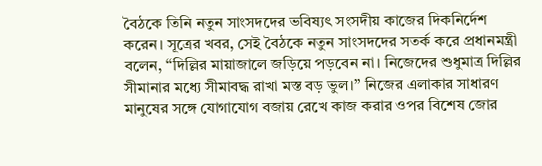বৈঠকে তিনি নতুন সাংসদদের ভবিষ্যৎ সংসদীয় কাজের দিকনির্দেশ করেন। সূত্রের খবর, সেই বৈঠকে নতুন সাংসদদের সতর্ক করে প্রধানমন্ত্রী বলেন, ‘‘দিল্লির মায়াজালে জড়িয়ে পড়বেন না। নিজেদের শুধুমাত্র দিল্লির সীমানার মধ্যে সীমাবদ্ধ রাখা মস্ত বড় ভুল।’’ নিজের এলাকার সাধারণ মানুষের সঙ্গে যোগাযোগ বজায় রেখে কাজ করার ওপর বিশেষ জোর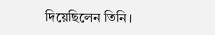দিয়েছিলেন তিনি।